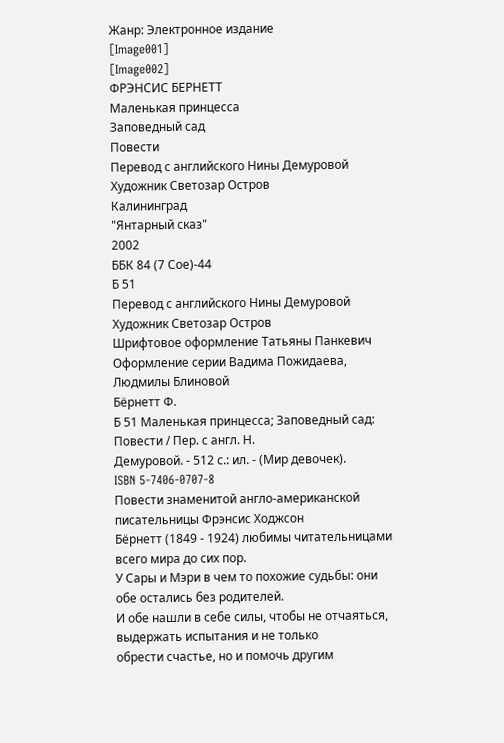Жанр: Электронное издание
[Image001]
[Image002]
ФРЭНСИС БЕРНЕТТ
Маленькая принцесса
Заповедный сад
Повести
Перевод с английского Нины Демуровой
Художник Светозар Остров
Калининград
"Янтарный сказ"
2002
ББК 84 (7 Сое)-44
Б 51
Перевод с английского Нины Демуровой
Художник Светозар Остров
Шрифтовое оформление Татьяны Панкевич
Оформление серии Вадима Пожидаева, Людмилы Блиновой
Бёрнетт Ф.
Б 51 Маленькая принцесса; Заповедный сад: Повести / Пер. с англ. Н.
Демуровой. - 512 с.: ил. - (Мир девочек).
ISBN 5-7406-0707-8
Повести знаменитой англо-американской писательницы Фрэнсис Ходжсон
Бёрнетт (1849 - 1924) любимы читательницами всего мира до сих пор.
У Сары и Мэри в чем то похожие судьбы: они обе остались без родителей.
И обе нашли в себе силы, чтобы не отчаяться, выдержать испытания и не только
обрести счастье, но и помочь другим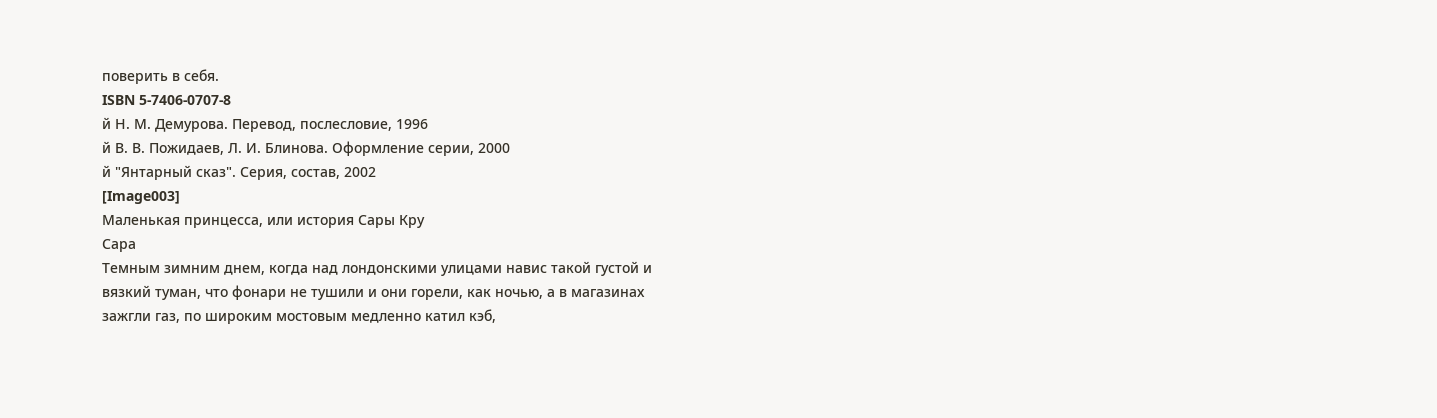поверить в себя.
ISBN 5-7406-0707-8
й Н. М. Демурова. Перевод, послесловие, 1996
й В. В. Пожидаев, Л. И. Блинова. Оформление серии, 2000
й "Янтарный сказ". Серия, состав, 2002
[Image003]
Маленькая принцесса, или история Сары Кру
Сара
Темным зимним днем, когда над лондонскими улицами навис такой густой и
вязкий туман, что фонари не тушили и они горели, как ночью, а в магазинах
зажгли газ, по широким мостовым медленно катил кэб,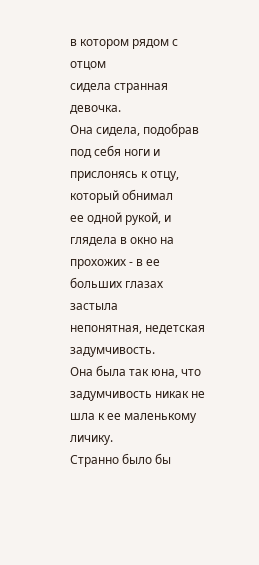в котором рядом с отцом
сидела странная девочка.
Она сидела, подобрав под себя ноги и прислонясь к отцу, который обнимал
ее одной рукой, и глядела в окно на прохожих - в ее больших глазах застыла
непонятная, недетская задумчивость.
Она была так юна, что задумчивость никак не шла к ее маленькому личику.
Странно было бы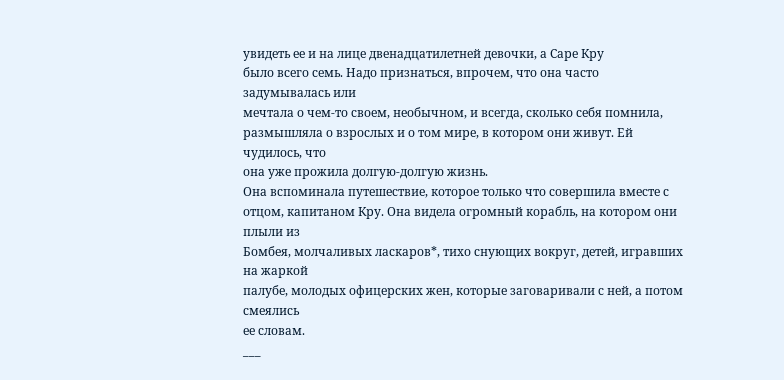увидеть ее и на лице двенадцатилетней девочки, а Саре Кру
было всего семь. Надо признаться, впрочем, что она часто задумывалась или
мечтала о чем-то своем, необычном, и всегда, сколько себя помнила,
размышляла о взрослых и о том мире, в котором они живут. Ей чудилось, что
она уже прожила долгую-долгую жизнь.
Она вспоминала путешествие, которое только что совершила вместе с
отцом, капитаном Кру. Она видела огромный корабль, на котором они плыли из
Бомбея, молчаливых ласкаров*, тихо снующих вокруг, детей, игравших на жаркой
палубе, молодых офицерских жен, которые заговаривали с ней, а потом смеялись
ее словам.
___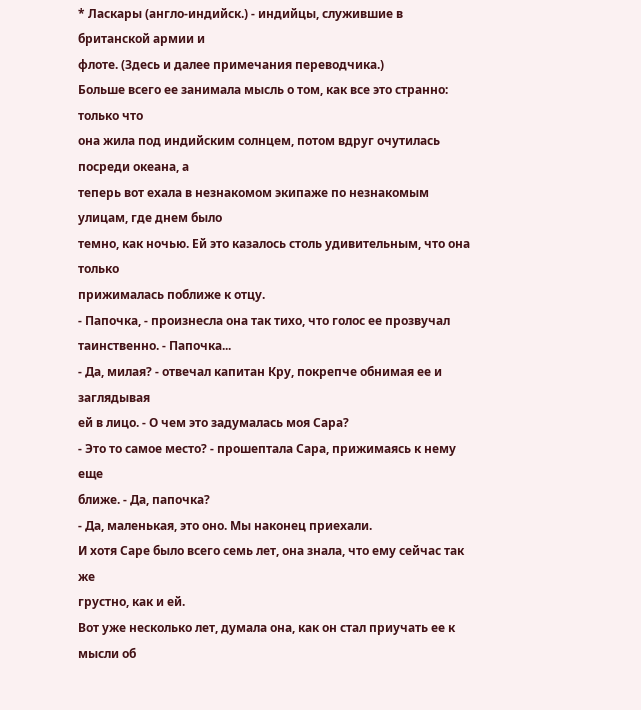* Ласкары (англо-индийск.) - индийцы, служившие в британской армии и
флоте. (Здесь и далее примечания переводчика.)
Больше всего ее занимала мысль о том, как все это странно: только что
она жила под индийским солнцем, потом вдруг очутилась посреди океана, а
теперь вот ехала в незнакомом экипаже по незнакомым улицам, где днем было
темно, как ночью. Ей это казалось столь удивительным, что она только
прижималась поближе к отцу.
- Папочка, - произнесла она так тихо, что голос ее прозвучал
таинственно. - Папочка...
- Да, милая? - отвечал капитан Кру, покрепче обнимая ее и заглядывая
ей в лицо. - О чем это задумалась моя Сара?
- Это то самое место? - прошептала Сара, прижимаясь к нему еще
ближе. - Да, папочка?
- Да, маленькая, это оно. Мы наконец приехали.
И хотя Саре было всего семь лет, она знала, что ему сейчас так же
грустно, как и ей.
Вот уже несколько лет, думала она, как он стал приучать ее к мысли об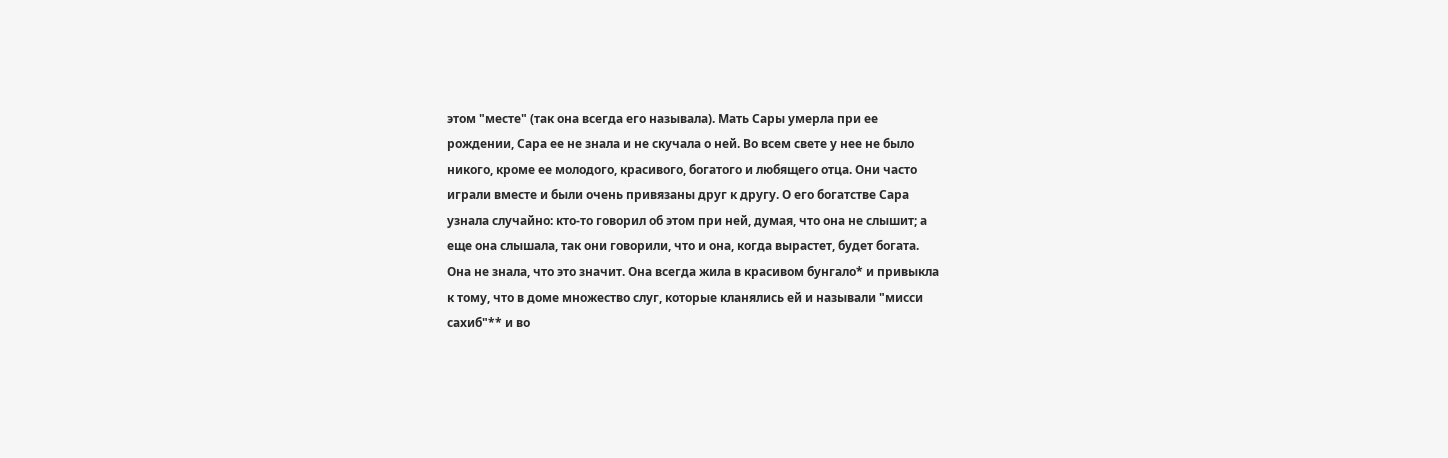этом "месте" (так она всегда его называла). Мать Сары умерла при ее
рождении, Сара ее не знала и не скучала о ней. Во всем свете у нее не было
никого, кроме ее молодого, красивого, богатого и любящего отца. Они часто
играли вместе и были очень привязаны друг к другу. О его богатстве Сара
узнала случайно: кто-то говорил об этом при ней, думая, что она не слышит; а
еще она слышала, так они говорили, что и она, когда вырастет, будет богата.
Она не знала, что это значит. Она всегда жила в красивом бунгало* и привыкла
к тому, что в доме множество слуг, которые кланялись ей и называли "мисси
сахиб"** и во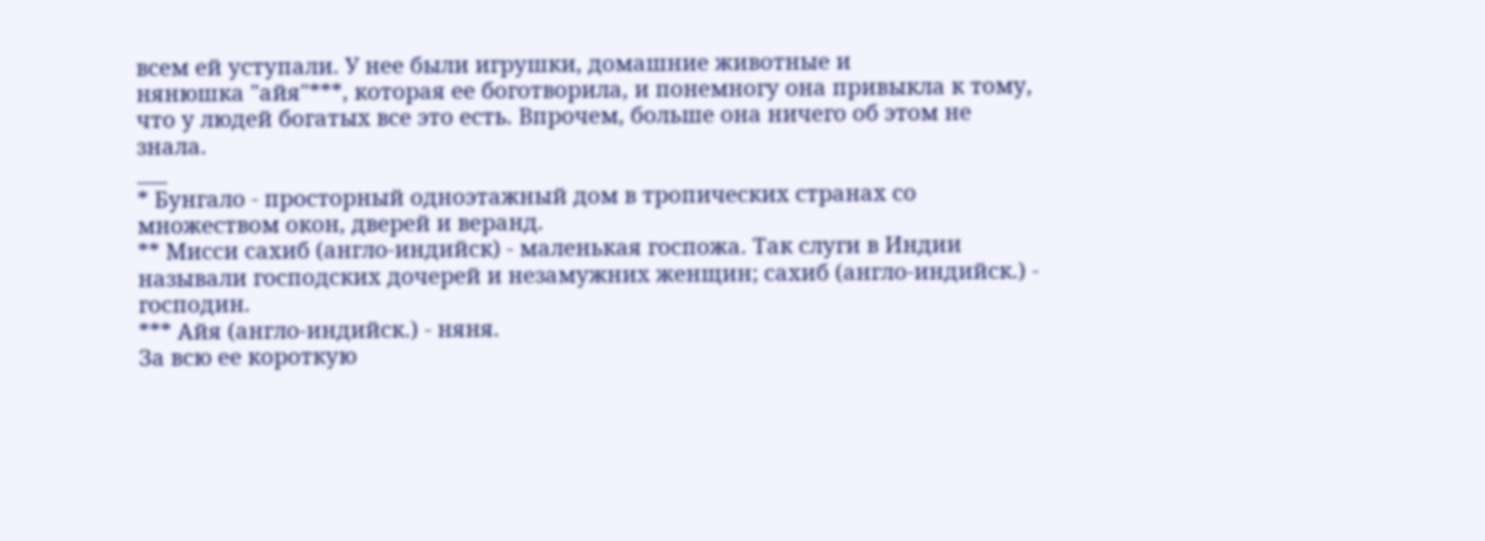всем ей уступали. У нее были игрушки, домашние животные и
нянюшка "айя"***, которая ее боготворила, и понемногу она привыкла к тому,
что у людей богатых все это есть. Впрочем, больше она ничего об этом не
знала.
___
* Бунгало - просторный одноэтажный дом в тропических странах со
множеством окон, дверей и веранд.
** Мисси сахиб (англо-индийск) - маленькая госпожа. Так слуги в Индии
называли господских дочерей и незамужних женщин; сахиб (англо-индийск.) -
господин.
*** Айя (англо-индийск.) - няня.
За всю ее короткую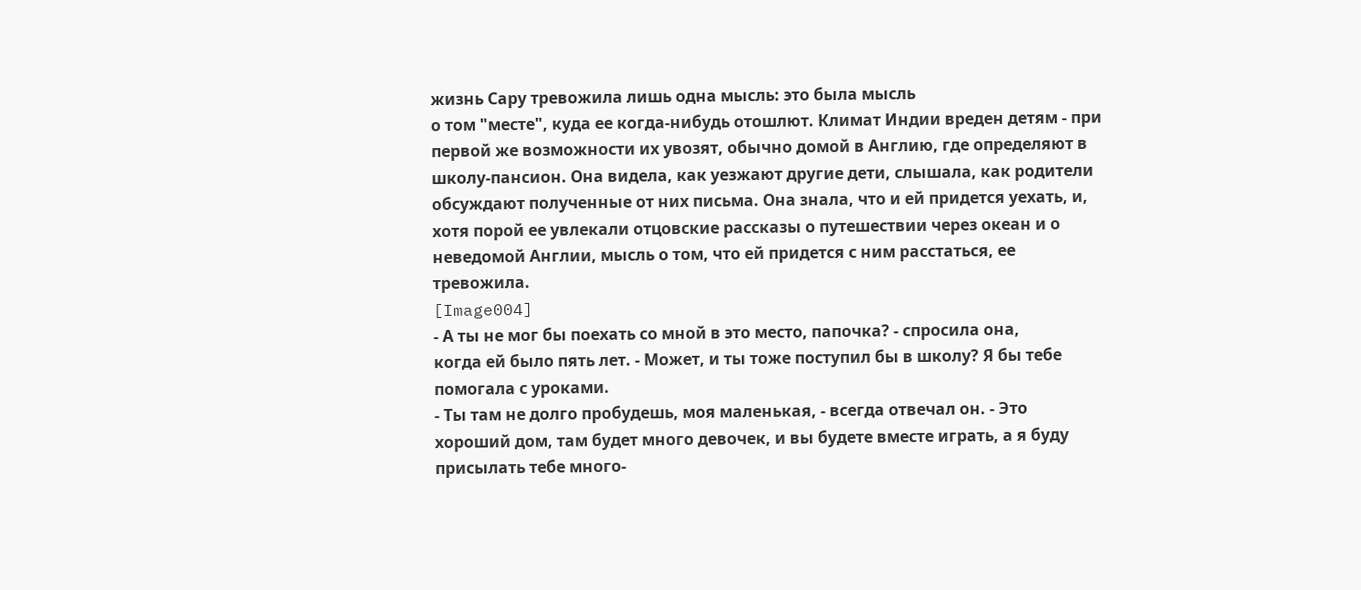жизнь Сару тревожила лишь одна мысль: это была мысль
о том "месте", куда ее когда-нибудь отошлют. Климат Индии вреден детям - при
первой же возможности их увозят, обычно домой в Англию, где определяют в
школу-пансион. Она видела, как уезжают другие дети, слышала, как родители
обсуждают полученные от них письма. Она знала, что и ей придется уехать, и,
хотя порой ее увлекали отцовские рассказы о путешествии через океан и о
неведомой Англии, мысль о том, что ей придется с ним расстаться, ее
тревожила.
[Image004]
- А ты не мог бы поехать со мной в это место, папочка? - спросила она,
когда ей было пять лет. - Может, и ты тоже поступил бы в школу? Я бы тебе
помогала с уроками.
- Ты там не долго пробудешь, моя маленькая, - всегда отвечал он. - Это
хороший дом, там будет много девочек, и вы будете вместе играть, а я буду
присылать тебе много-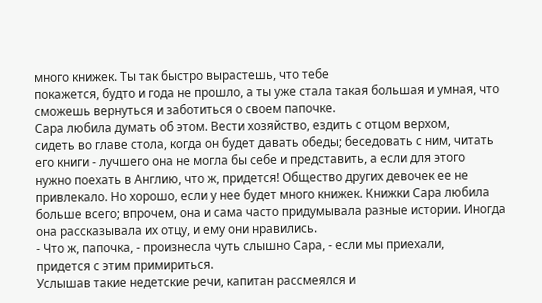много книжек. Ты так быстро вырастешь, что тебе
покажется, будто и года не прошло, а ты уже стала такая большая и умная, что
сможешь вернуться и заботиться о своем папочке.
Сара любила думать об этом. Вести хозяйство, ездить с отцом верхом,
сидеть во главе стола, когда он будет давать обеды; беседовать с ним, читать
его книги - лучшего она не могла бы себе и представить, а если для этого
нужно поехать в Англию, что ж, придется! Общество других девочек ее не
привлекало. Но хорошо, если у нее будет много книжек. Книжки Сара любила
больше всего; впрочем, она и сама часто придумывала разные истории. Иногда
она рассказывала их отцу, и ему они нравились.
- Что ж, папочка, - произнесла чуть слышно Сара, - если мы приехали,
придется с этим примириться.
Услышав такие недетские речи, капитан рассмеялся и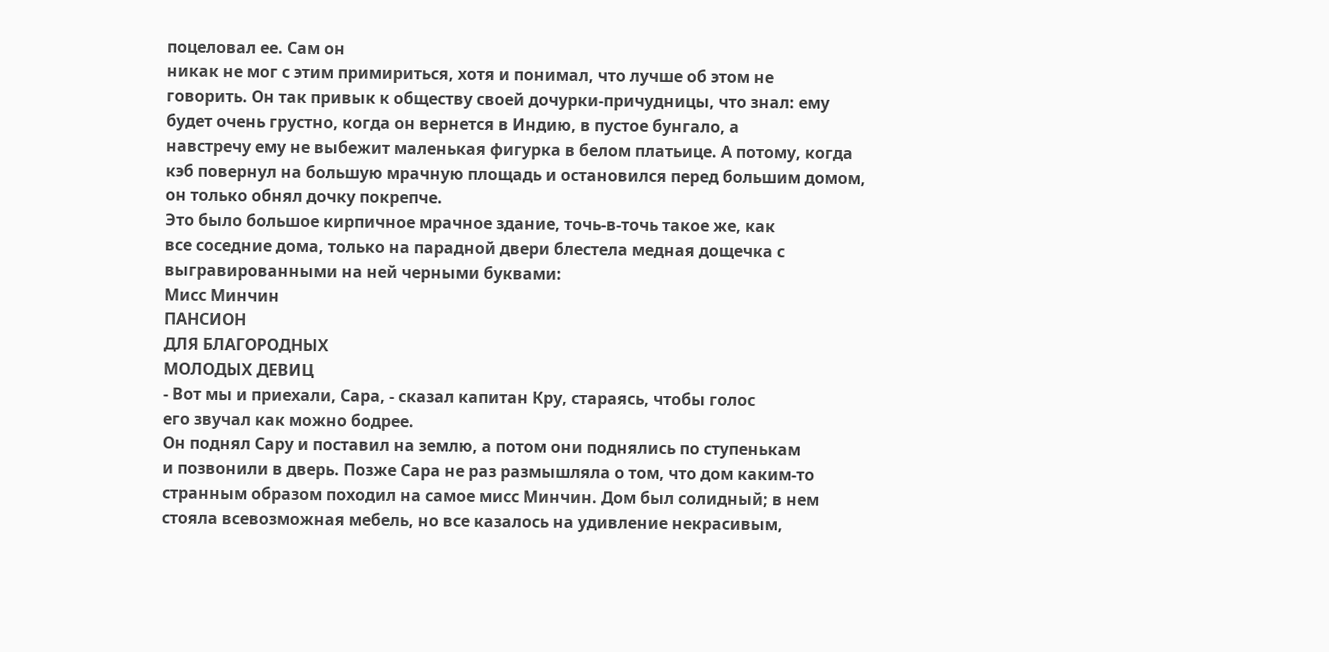поцеловал ее. Сам он
никак не мог с этим примириться, хотя и понимал, что лучше об этом не
говорить. Он так привык к обществу своей дочурки-причудницы, что знал: ему
будет очень грустно, когда он вернется в Индию, в пустое бунгало, а
навстречу ему не выбежит маленькая фигурка в белом платьице. А потому, когда
кэб повернул на большую мрачную площадь и остановился перед большим домом,
он только обнял дочку покрепче.
Это было большое кирпичное мрачное здание, точь-в-точь такое же, как
все соседние дома, только на парадной двери блестела медная дощечка с
выгравированными на ней черными буквами:
Мисс Минчин
ПАНСИОН
ДЛЯ БЛАГОРОДНЫХ
МОЛОДЫХ ДЕВИЦ
- Вот мы и приехали, Сара, - сказал капитан Кру, стараясь, чтобы голос
его звучал как можно бодрее.
Он поднял Сару и поставил на землю, а потом они поднялись по ступенькам
и позвонили в дверь. Позже Сара не раз размышляла о том, что дом каким-то
странным образом походил на самое мисс Минчин. Дом был солидный; в нем
стояла всевозможная мебель, но все казалось на удивление некрасивым,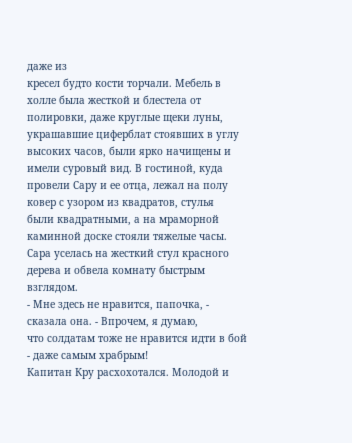даже из
кресел будто кости торчали. Мебель в холле была жесткой и блестела от
полировки, даже круглые щеки луны, украшавшие циферблат стоявших в углу
высоких часов, были ярко начищены и имели суровый вид. В гостиной, куда
провели Сару и ее отца, лежал на полу ковер с узором из квадратов, стулья
были квадратными, а на мраморной каминной доске стояли тяжелые часы.
Сара уселась на жесткий стул красного дерева и обвела комнату быстрым
взглядом.
- Мне здесь не нравится, папочка, - сказала она. - Впрочем, я думаю,
что солдатам тоже не нравится идти в бой - даже самым храбрым!
Капитан Кру расхохотался. Молодой и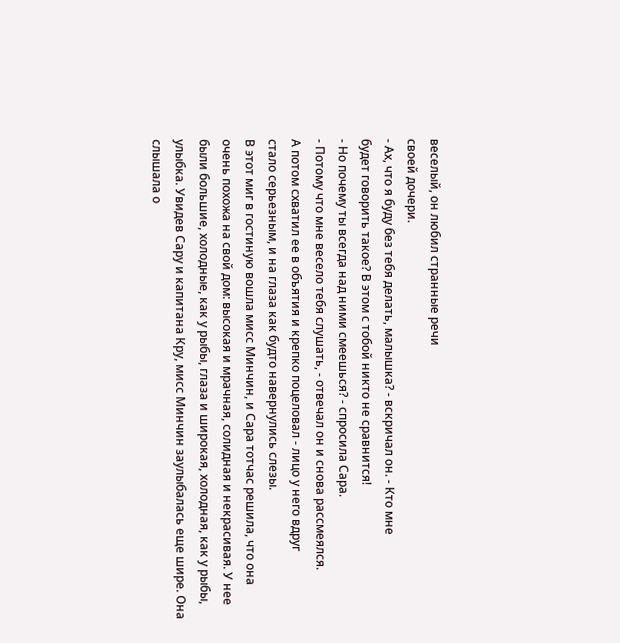веселый, он любил странные речи
своей дочери.
- Ах, что я буду без тебя делать, малышка? - вскричал он. - Кто мне
будет говорить такое? В этом с тобой никто не сравнится!
- Но почему ты всегда над ними смеешься? - спросила Сара.
- Потому что мне весело тебя слушать, - отвечал он и снова рассмеялся.
А потом схватил ее в объятия и крепко поцеловал - лицо у него вдруг
стало серьезным, и на глаза как будто навернулись слезы.
В этот миг в гостиную вошла мисс Минчин, и Сара тотчас решила, что она
очень похожа на свой дом: высокая и мрачная, солидная и некрасивая. У нее
были большие, холодные, как у рыбы, глаза и широкая, холодная, как у рыбы,
улыбка. Увидев Сару и капитана Кру, мисс Минчин заулыбалась еще шире. Она
слышала о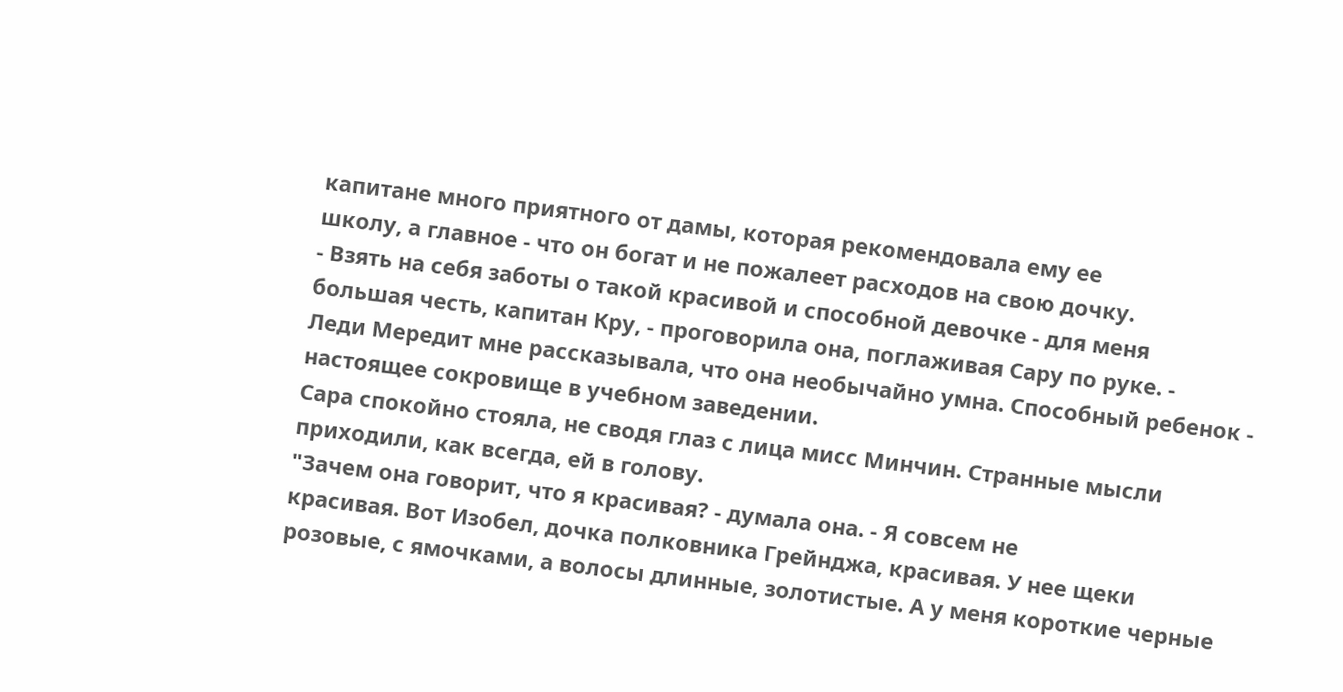капитане много приятного от дамы, которая рекомендовала ему ее
школу, а главное - что он богат и не пожалеет расходов на свою дочку.
- Взять на себя заботы о такой красивой и способной девочке - для меня
большая честь, капитан Кру, - проговорила она, поглаживая Сару по руке. -
Леди Мередит мне рассказывала, что она необычайно умна. Способный ребенок -
настоящее сокровище в учебном заведении.
Сара спокойно стояла, не сводя глаз с лица мисс Минчин. Странные мысли
приходили, как всегда, ей в голову.
"Зачем она говорит, что я красивая? - думала она. - Я совсем не
красивая. Вот Изобел, дочка полковника Грейнджа, красивая. У нее щеки
розовые, с ямочками, а волосы длинные, золотистые. А у меня короткие черные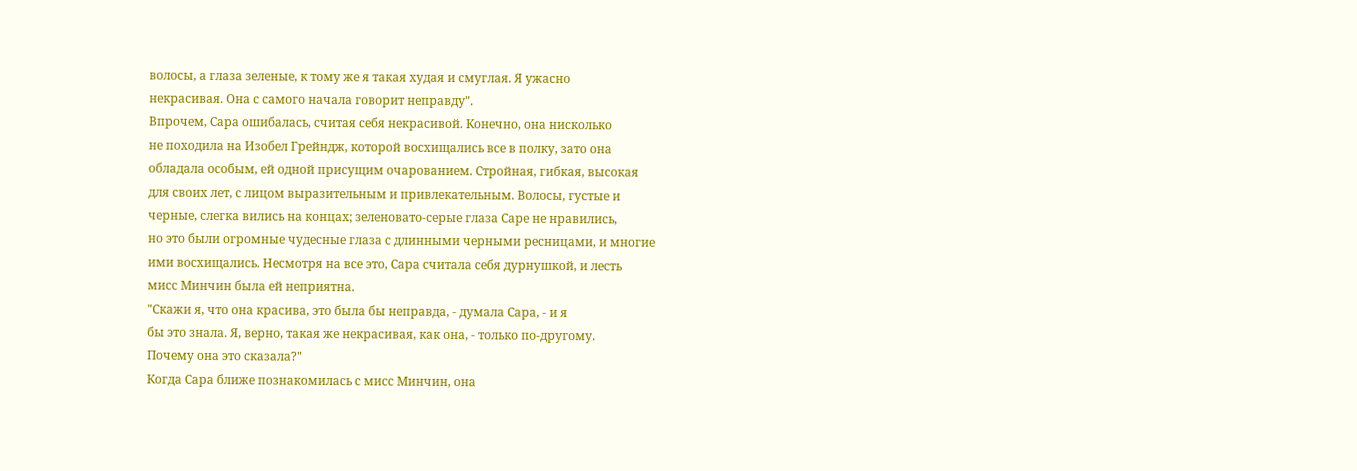волосы, а глаза зеленые, к тому же я такая худая и смуглая. Я ужасно
некрасивая. Она с самого начала говорит неправду".
Впрочем, Сара ошибалась, считая себя некрасивой. Конечно, она нисколько
не походила на Изобел Грейндж, которой восхищались все в полку, зато она
обладала особым, ей одной присущим очарованием. Стройная, гибкая, высокая
для своих лет, с лицом выразительным и привлекательным. Волосы, густые и
черные, слегка вились на концах; зеленовато-серые глаза Саре не нравились,
но это были огромные чудесные глаза с длинными черными ресницами, и многие
ими восхищались. Несмотря на все это, Сара считала себя дурнушкой, и лесть
мисс Минчин была ей неприятна.
"Скажи я, что она красива, это была бы неправда, - думала Сара, - и я
бы это знала. Я, верно, такая же некрасивая, как она, - только по-другому.
Почему она это сказала?"
Когда Сара ближе познакомилась с мисс Минчин, она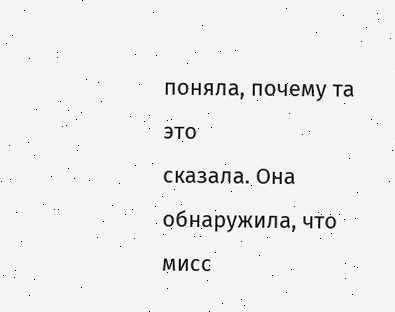поняла, почему та это
сказала. Она обнаружила, что мисс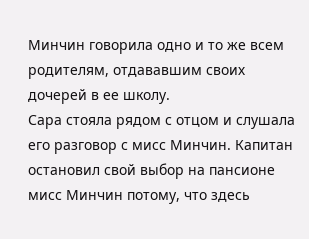Минчин говорила одно и то же всем
родителям, отдававшим своих дочерей в ее школу.
Сара стояла рядом с отцом и слушала его разговор с мисс Минчин. Капитан
остановил свой выбор на пансионе мисс Минчин потому, что здесь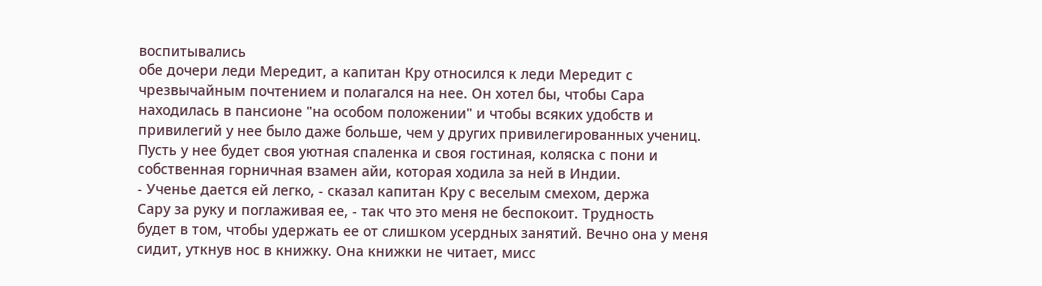воспитывались
обе дочери леди Мередит, а капитан Кру относился к леди Мередит с
чрезвычайным почтением и полагался на нее. Он хотел бы, чтобы Сара
находилась в пансионе "на особом положении" и чтобы всяких удобств и
привилегий у нее было даже больше, чем у других привилегированных учениц.
Пусть у нее будет своя уютная спаленка и своя гостиная, коляска с пони и
собственная горничная взамен айи, которая ходила за ней в Индии.
- Ученье дается ей легко, - сказал капитан Кру с веселым смехом, держа
Сару за руку и поглаживая ее, - так что это меня не беспокоит. Трудность
будет в том, чтобы удержать ее от слишком усердных занятий. Вечно она у меня
сидит, уткнув нос в книжку. Она книжки не читает, мисс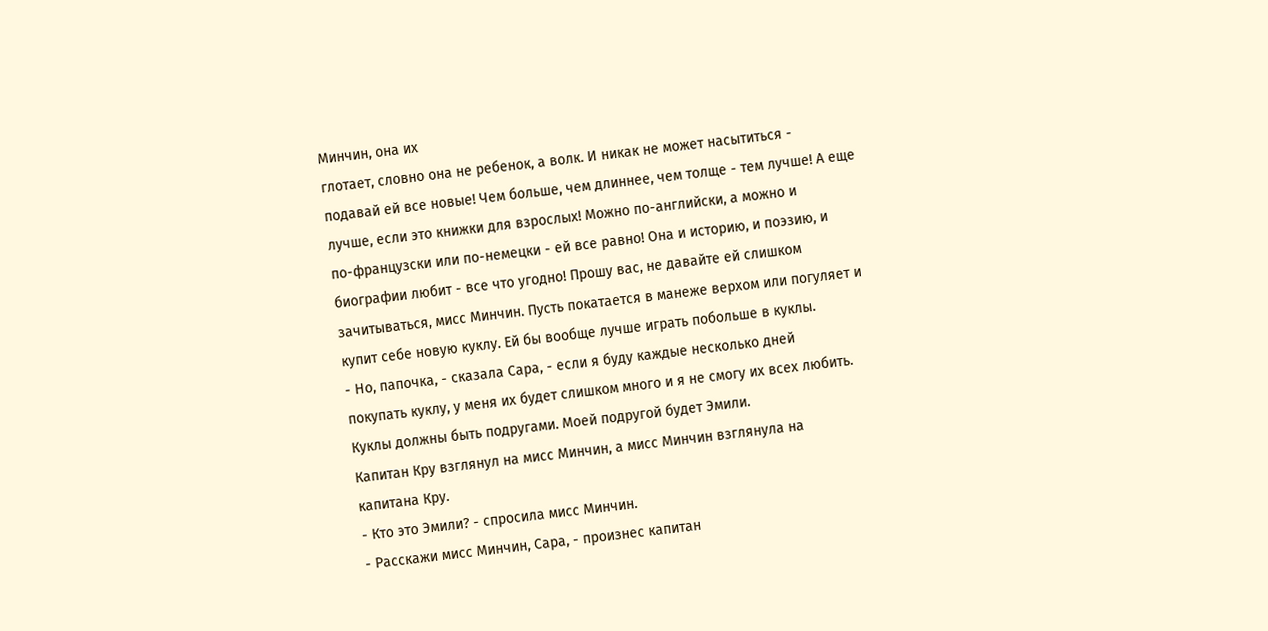Минчин, она их
глотает, словно она не ребенок, а волк. И никак не может насытиться -
подавай ей все новые! Чем больше, чем длиннее, чем толще - тем лучше! А еще
лучше, если это книжки для взрослых! Можно по-английски, а можно и
по-французски или по-немецки - ей все равно! Она и историю, и поэзию, и
биографии любит - все что угодно! Прошу вас, не давайте ей слишком
зачитываться, мисс Минчин. Пусть покатается в манеже верхом или погуляет и
купит себе новую куклу. Ей бы вообще лучше играть побольше в куклы.
- Но, папочка, - сказала Сара, - если я буду каждые несколько дней
покупать куклу, у меня их будет слишком много и я не смогу их всех любить.
Куклы должны быть подругами. Моей подругой будет Эмили.
Капитан Кру взглянул на мисс Минчин, а мисс Минчин взглянула на
капитана Кру.
- Кто это Эмили? - спросила мисс Минчин.
- Расскажи мисс Минчин, Сара, - произнес капитан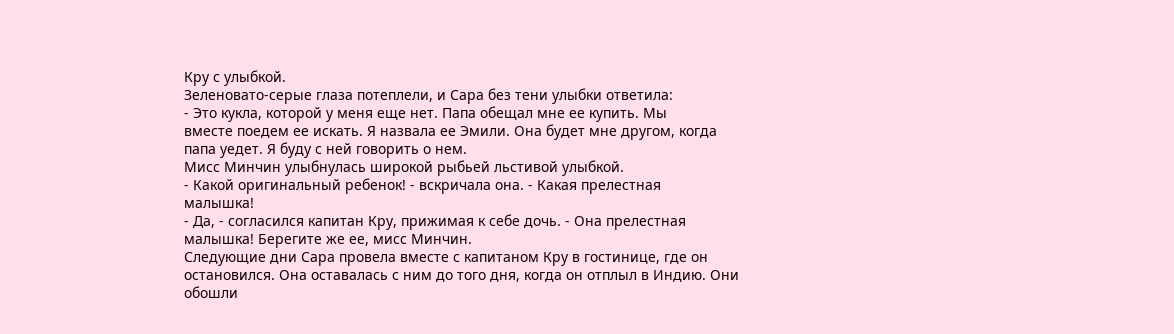Кру с улыбкой.
Зеленовато-серые глаза потеплели, и Сара без тени улыбки ответила:
- Это кукла, которой у меня еще нет. Папа обещал мне ее купить. Мы
вместе поедем ее искать. Я назвала ее Эмили. Она будет мне другом, когда
папа уедет. Я буду с ней говорить о нем.
Мисс Минчин улыбнулась широкой рыбьей льстивой улыбкой.
- Какой оригинальный ребенок! - вскричала она. - Какая прелестная
малышка!
- Да, - согласился капитан Кру, прижимая к себе дочь. - Она прелестная
малышка! Берегите же ее, мисс Минчин.
Следующие дни Сара провела вместе с капитаном Кру в гостинице, где он
остановился. Она оставалась с ним до того дня, когда он отплыл в Индию. Они
обошли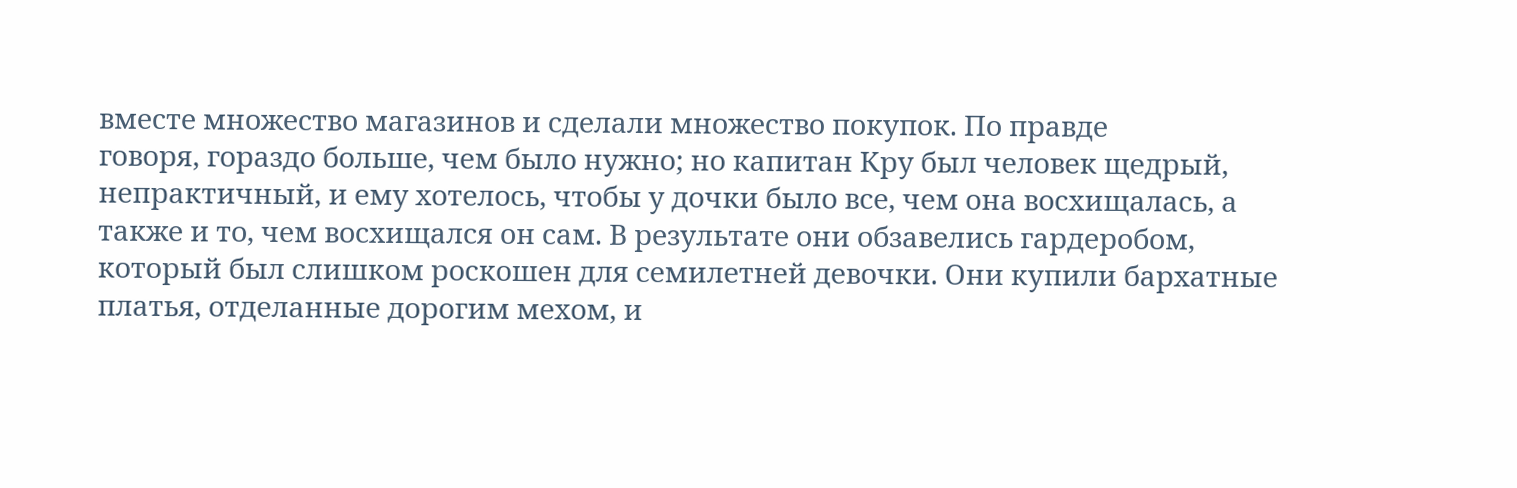вместе множество магазинов и сделали множество покупок. По правде
говоря, гораздо больше, чем было нужно; но капитан Кру был человек щедрый,
непрактичный, и ему хотелось, чтобы у дочки было все, чем она восхищалась, а
также и то, чем восхищался он сам. В результате они обзавелись гардеробом,
который был слишком роскошен для семилетней девочки. Они купили бархатные
платья, отделанные дорогим мехом, и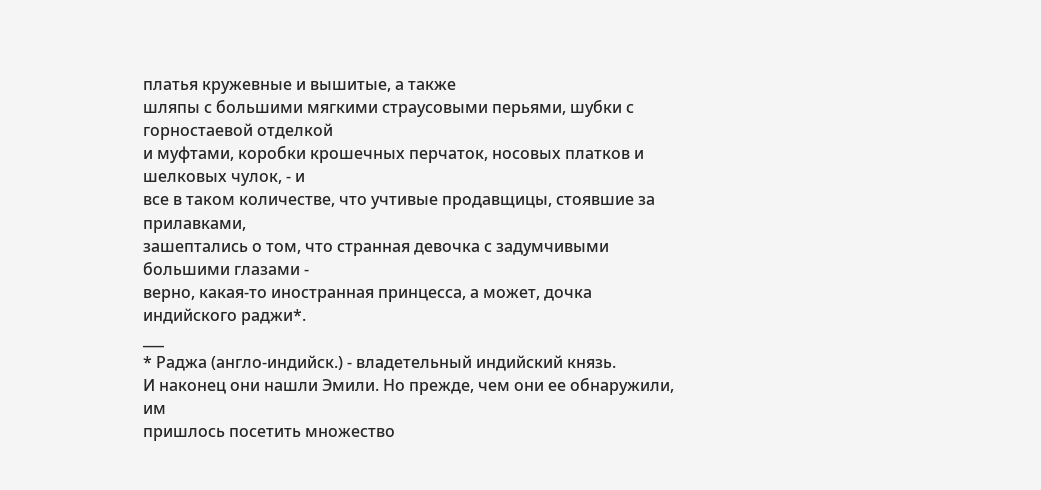платья кружевные и вышитые, а также
шляпы с большими мягкими страусовыми перьями, шубки с горностаевой отделкой
и муфтами, коробки крошечных перчаток, носовых платков и шелковых чулок, - и
все в таком количестве, что учтивые продавщицы, стоявшие за прилавками,
зашептались о том, что странная девочка с задумчивыми большими глазами -
верно, какая-то иностранная принцесса, а может, дочка индийского раджи*.
___
* Раджа (англо-индийск.) - владетельный индийский князь.
И наконец они нашли Эмили. Но прежде, чем они ее обнаружили, им
пришлось посетить множество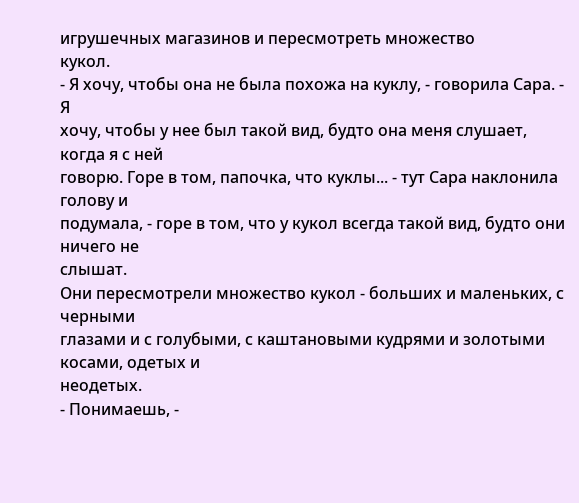игрушечных магазинов и пересмотреть множество
кукол.
- Я хочу, чтобы она не была похожа на куклу, - говорила Сара. - Я
хочу, чтобы у нее был такой вид, будто она меня слушает, когда я с ней
говорю. Горе в том, папочка, что куклы... - тут Сара наклонила голову и
подумала, - горе в том, что у кукол всегда такой вид, будто они ничего не
слышат.
Они пересмотрели множество кукол - больших и маленьких, с черными
глазами и с голубыми, с каштановыми кудрями и золотыми косами, одетых и
неодетых.
- Понимаешь, -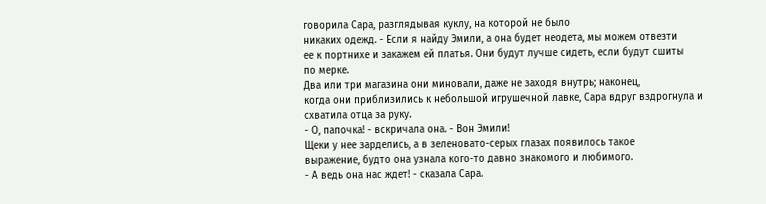говорила Сара, разглядывая куклу, на которой не было
никаких одежд. - Если я найду Эмили, а она будет неодета, мы можем отвезти
ее к портнихе и закажем ей платья. Они будут лучше сидеть, если будут сшиты
по мерке.
Два или три магазина они миновали, даже не заходя внутрь; наконец,
когда они приблизились к небольшой игрушечной лавке, Сара вдруг вздрогнула и
схватила отца за руку.
- О, папочка! - вскричала она. - Вон Эмили!
Щеки у нее зарделись, а в зеленовато-серых глазах появилось такое
выражение, будто она узнала кого-то давно знакомого и любимого.
- А ведь она нас ждет! - сказала Сара.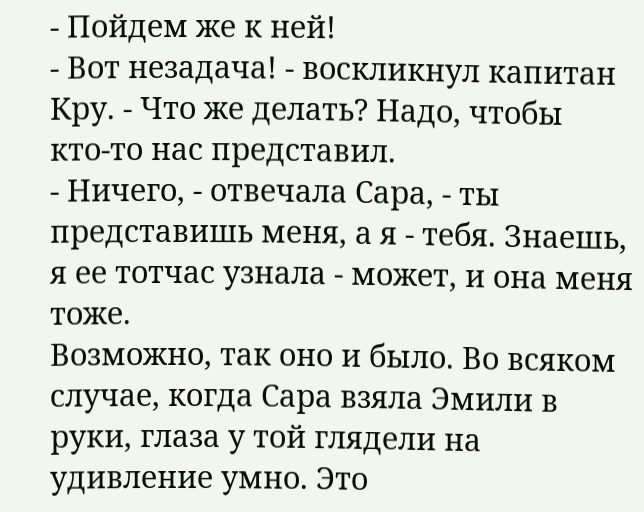- Пойдем же к ней!
- Вот незадача! - воскликнул капитан Кру. - Что же делать? Надо, чтобы
кто-то нас представил.
- Ничего, - отвечала Сара, - ты представишь меня, а я - тебя. Знаешь,
я ее тотчас узнала - может, и она меня тоже.
Возможно, так оно и было. Во всяком случае, когда Сара взяла Эмили в
руки, глаза у той глядели на удивление умно. Это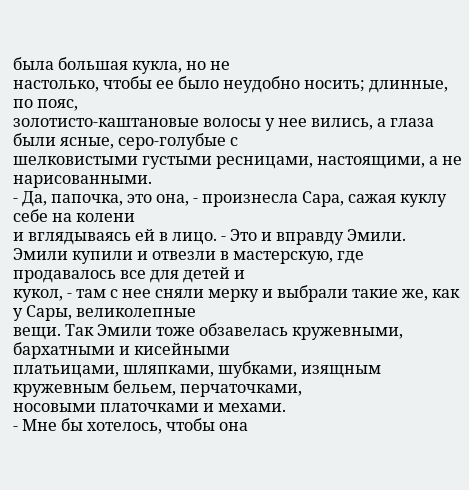была большая кукла, но не
настолько, чтобы ее было неудобно носить; длинные, по пояс,
золотисто-каштановые волосы у нее вились, а глаза были ясные, серо-голубые с
шелковистыми густыми ресницами, настоящими, а не нарисованными.
- Да, папочка, это она, - произнесла Сара, сажая куклу себе на колени
и вглядываясь ей в лицо. - Это и вправду Эмили.
Эмили купили и отвезли в мастерскую, где продавалось все для детей и
кукол, - там с нее сняли мерку и выбрали такие же, как у Сары, великолепные
вещи. Так Эмили тоже обзавелась кружевными, бархатными и кисейными
платьицами, шляпками, шубками, изящным кружевным бельем, перчаточками,
носовыми платочками и мехами.
- Мне бы хотелось, чтобы она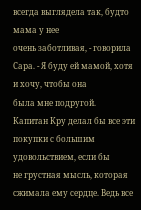всегда выглядела так, будто мама у нее
очень заботливая, - говорила Сара. - Я буду ей мамой, хотя и хочу, чтобы она
была мне подругой.
Капитан Кру делал бы все эти покупки с большим удовольствием, если бы
не грустная мысль, которая сжимала ему сердце. Ведь все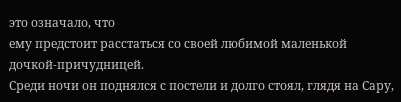это означало, что
ему предстоит расстаться со своей любимой маленькой дочкой-причудницей.
Среди ночи он поднялся с постели и долго стоял, глядя на Сару,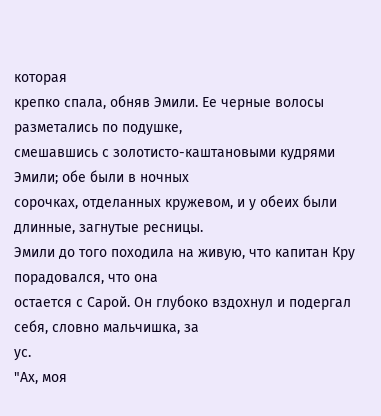которая
крепко спала, обняв Эмили. Ее черные волосы разметались по подушке,
смешавшись с золотисто-каштановыми кудрями Эмили; обе были в ночных
сорочках, отделанных кружевом, и у обеих были длинные, загнутые ресницы.
Эмили до того походила на живую, что капитан Кру порадовался, что она
остается с Сарой. Он глубоко вздохнул и подергал себя, словно мальчишка, за
ус.
"Ах, моя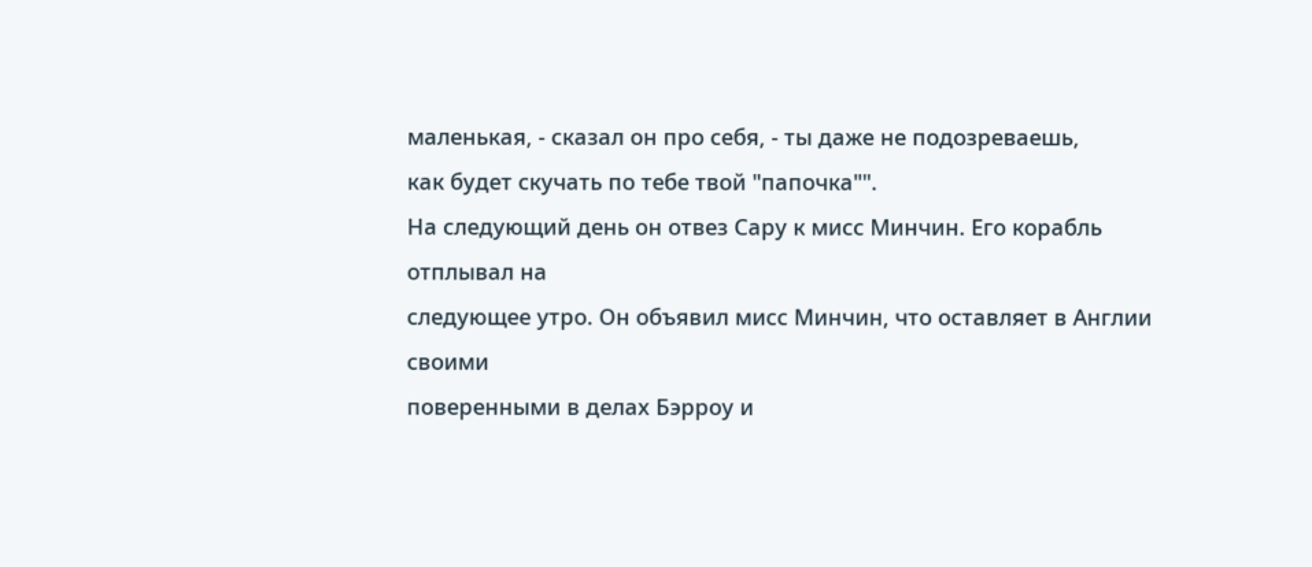маленькая, - сказал он про себя, - ты даже не подозреваешь,
как будет скучать по тебе твой "папочка"".
На следующий день он отвез Сару к мисс Минчин. Его корабль отплывал на
следующее утро. Он объявил мисс Минчин, что оставляет в Англии своими
поверенными в делах Бэрроу и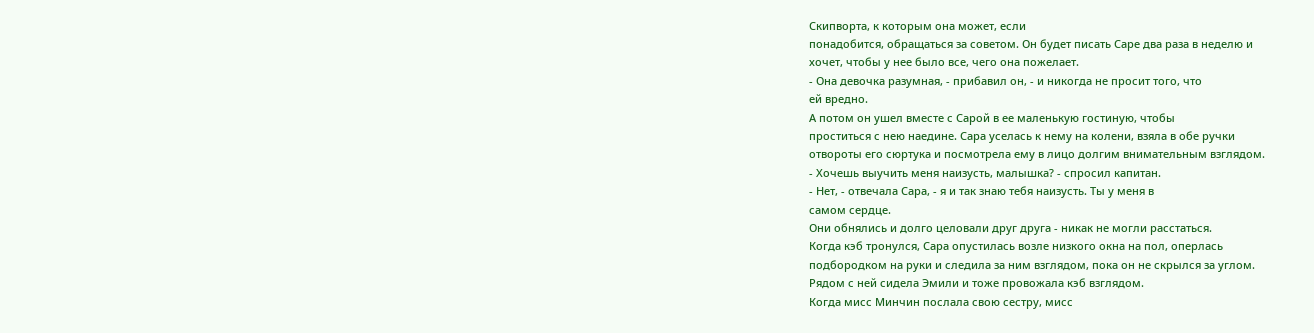Скипворта, к которым она может, если
понадобится, обращаться за советом. Он будет писать Саре два раза в неделю и
хочет, чтобы у нее было все, чего она пожелает.
- Она девочка разумная, - прибавил он, - и никогда не просит того, что
ей вредно.
А потом он ушел вместе с Сарой в ее маленькую гостиную, чтобы
проститься с нею наедине. Сара уселась к нему на колени, взяла в обе ручки
отвороты его сюртука и посмотрела ему в лицо долгим внимательным взглядом.
- Хочешь выучить меня наизусть, малышка? - спросил капитан.
- Нет, - отвечала Сара, - я и так знаю тебя наизусть. Ты у меня в
самом сердце.
Они обнялись и долго целовали друг друга - никак не могли расстаться.
Когда кэб тронулся, Сара опустилась возле низкого окна на пол, оперлась
подбородком на руки и следила за ним взглядом, пока он не скрылся за углом.
Рядом с ней сидела Эмили и тоже провожала кэб взглядом.
Когда мисс Минчин послала свою сестру, мисс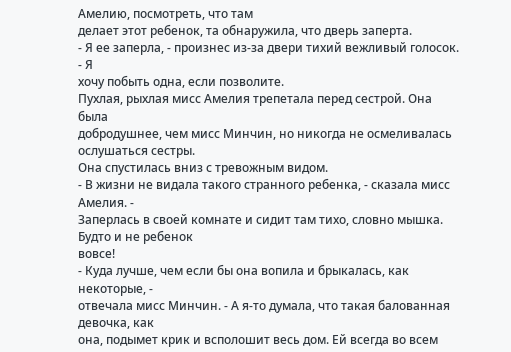Амелию, посмотреть, что там
делает этот ребенок, та обнаружила, что дверь заперта.
- Я ее заперла, - произнес из-за двери тихий вежливый голосок. - Я
хочу побыть одна, если позволите.
Пухлая, рыхлая мисс Амелия трепетала перед сестрой. Она была
добродушнее, чем мисс Минчин, но никогда не осмеливалась ослушаться сестры.
Она спустилась вниз с тревожным видом.
- В жизни не видала такого странного ребенка, - сказала мисс Амелия. -
Заперлась в своей комнате и сидит там тихо, словно мышка. Будто и не ребенок
вовсе!
- Куда лучше, чем если бы она вопила и брыкалась, как некоторые, -
отвечала мисс Минчин. - А я-то думала, что такая балованная девочка, как
она, подымет крик и всполошит весь дом. Ей всегда во всем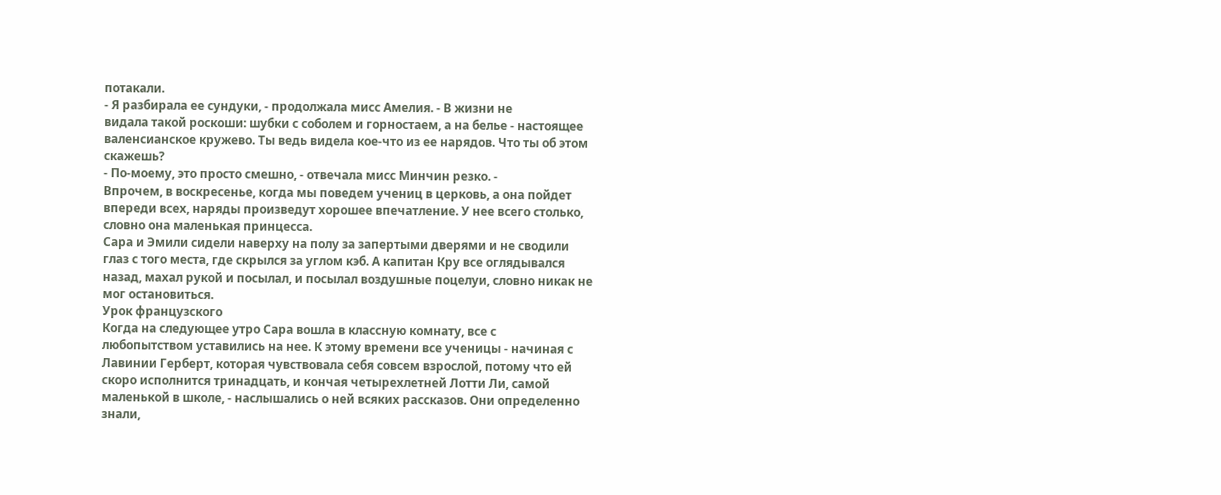потакали.
- Я разбирала ее сундуки, - продолжала мисс Амелия. - В жизни не
видала такой роскоши: шубки с соболем и горностаем, а на белье - настоящее
валенсианское кружево. Ты ведь видела кое-что из ее нарядов. Что ты об этом
скажешь?
- По-моему, это просто смешно, - отвечала мисс Минчин резко. -
Впрочем, в воскресенье, когда мы поведем учениц в церковь, а она пойдет
впереди всех, наряды произведут хорошее впечатление. У нее всего столько,
словно она маленькая принцесса.
Сара и Эмили сидели наверху на полу за запертыми дверями и не сводили
глаз с того места, где скрылся за углом кэб. А капитан Кру все оглядывался
назад, махал рукой и посылал, и посылал воздушные поцелуи, словно никак не
мог остановиться.
Урок французского
Когда на следующее утро Сара вошла в классную комнату, все с
любопытством уставились на нее. К этому времени все ученицы - начиная с
Лавинии Герберт, которая чувствовала себя совсем взрослой, потому что ей
скоро исполнится тринадцать, и кончая четырехлетней Лотти Ли, самой
маленькой в школе, - наслышались о ней всяких рассказов. Они определенно
знали,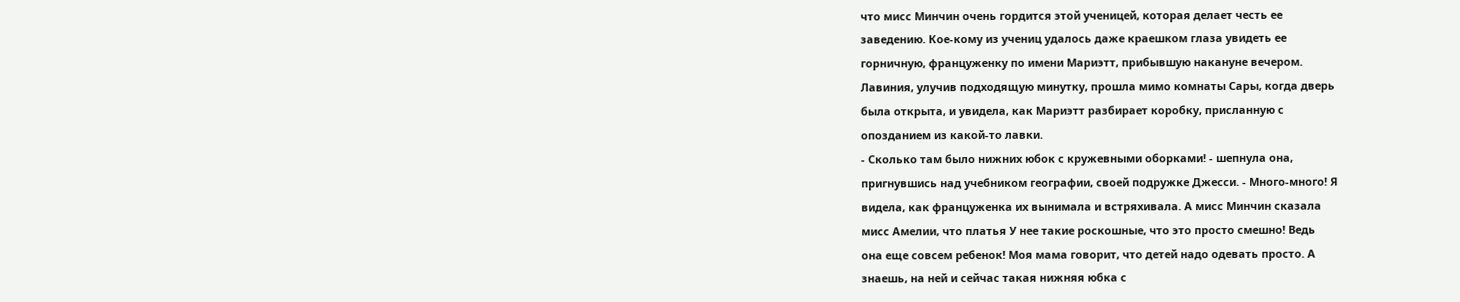что мисс Минчин очень гордится этой ученицей, которая делает честь ее
заведению. Кое-кому из учениц удалось даже краешком глаза увидеть ее
горничную, француженку по имени Мариэтт, прибывшую накануне вечером.
Лавиния, улучив подходящую минутку, прошла мимо комнаты Сары, когда дверь
была открыта, и увидела, как Мариэтт разбирает коробку, присланную с
опозданием из какой-то лавки.
- Сколько там было нижних юбок с кружевными оборками! - шепнула она,
пригнувшись над учебником географии, своей подружке Джесси. - Много-много! Я
видела, как француженка их вынимала и встряхивала. А мисс Минчин сказала
мисс Амелии, что платья У нее такие роскошные, что это просто смешно! Ведь
она еще совсем ребенок! Моя мама говорит, что детей надо одевать просто. А
знаешь, на ней и сейчас такая нижняя юбка с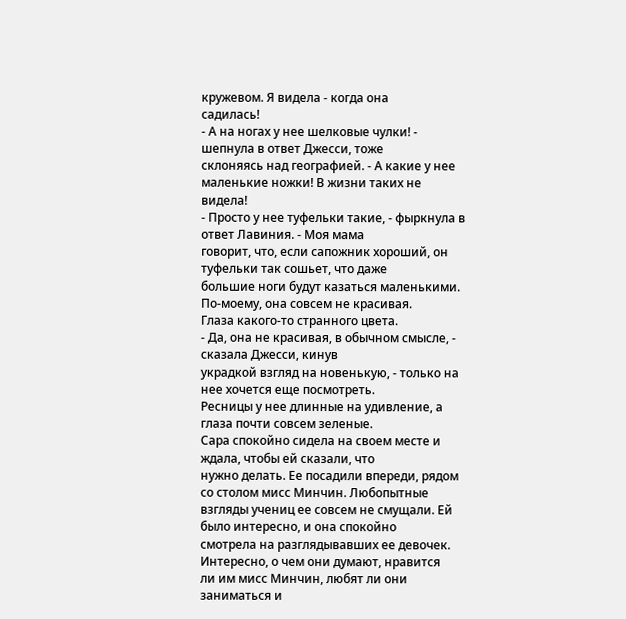кружевом. Я видела - когда она
садилась!
- А на ногах у нее шелковые чулки! - шепнула в ответ Джесси, тоже
склоняясь над географией. - А какие у нее маленькие ножки! В жизни таких не
видела!
- Просто у нее туфельки такие, - фыркнула в ответ Лавиния. - Моя мама
говорит, что, если сапожник хороший, он туфельки так сошьет, что даже
большие ноги будут казаться маленькими. По-моему, она совсем не красивая.
Глаза какого-то странного цвета.
- Да, она не красивая, в обычном смысле, - сказала Джесси, кинув
украдкой взгляд на новенькую, - только на нее хочется еще посмотреть.
Ресницы у нее длинные на удивление, а глаза почти совсем зеленые.
Сара спокойно сидела на своем месте и ждала, чтобы ей сказали, что
нужно делать. Ее посадили впереди, рядом со столом мисс Минчин. Любопытные
взгляды учениц ее совсем не смущали. Ей было интересно, и она спокойно
смотрела на разглядывавших ее девочек. Интересно, о чем они думают, нравится
ли им мисс Минчин, любят ли они заниматься и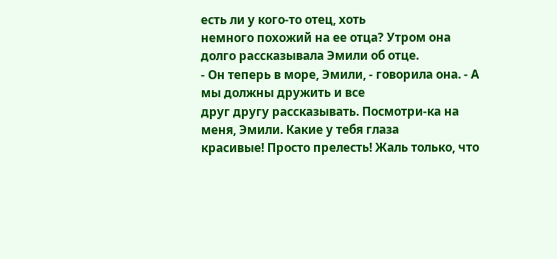есть ли у кого-то отец, хоть
немного похожий на ее отца? Утром она долго рассказывала Эмили об отце.
- Он теперь в море, Эмили, - говорила она. - А мы должны дружить и все
друг другу рассказывать. Посмотри-ка на меня, Эмили. Какие у тебя глаза
красивые! Просто прелесть! Жаль только, что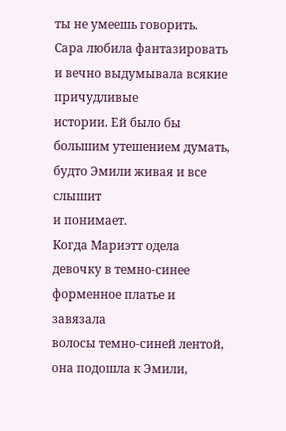ты не умеешь говорить.
Сара любила фантазировать и вечно выдумывала всякие причудливые
истории. Ей было бы большим утешением думать, будто Эмили живая и все слышит
и понимает.
Когда Мариэтт одела девочку в темно-синее форменное платье и завязала
волосы темно-синей лентой, она подошла к Эмили,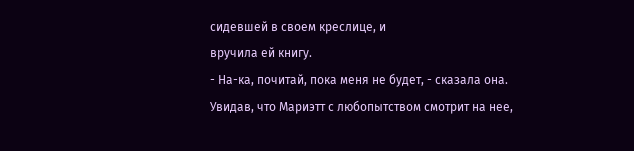сидевшей в своем креслице, и
вручила ей книгу.
- На-ка, почитай, пока меня не будет, - сказала она.
Увидав, что Мариэтт с любопытством смотрит на нее,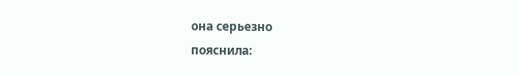она серьезно
пояснила: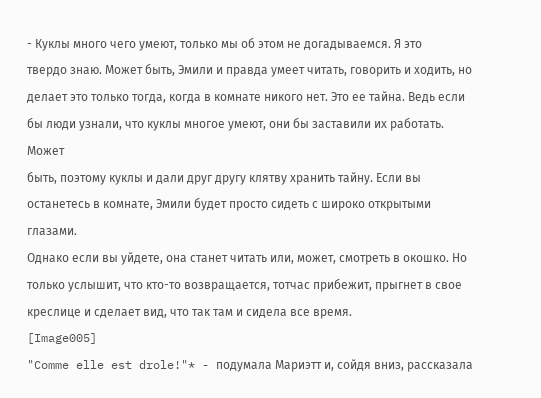- Куклы много чего умеют, только мы об этом не догадываемся. Я это
твердо знаю. Может быть, Эмили и правда умеет читать, говорить и ходить, но
делает это только тогда, когда в комнате никого нет. Это ее тайна. Ведь если
бы люди узнали, что куклы многое умеют, они бы заставили их работать. Может
быть, поэтому куклы и дали друг другу клятву хранить тайну. Если вы
останетесь в комнате, Эмили будет просто сидеть с широко открытыми глазами.
Однако если вы уйдете, она станет читать или, может, смотреть в окошко. Но
только услышит, что кто-то возвращается, тотчас прибежит, прыгнет в свое
креслице и сделает вид, что так там и сидела все время.
[Image005]
"Comme elle est drole!"* - подумала Мариэтт и, сойдя вниз, рассказала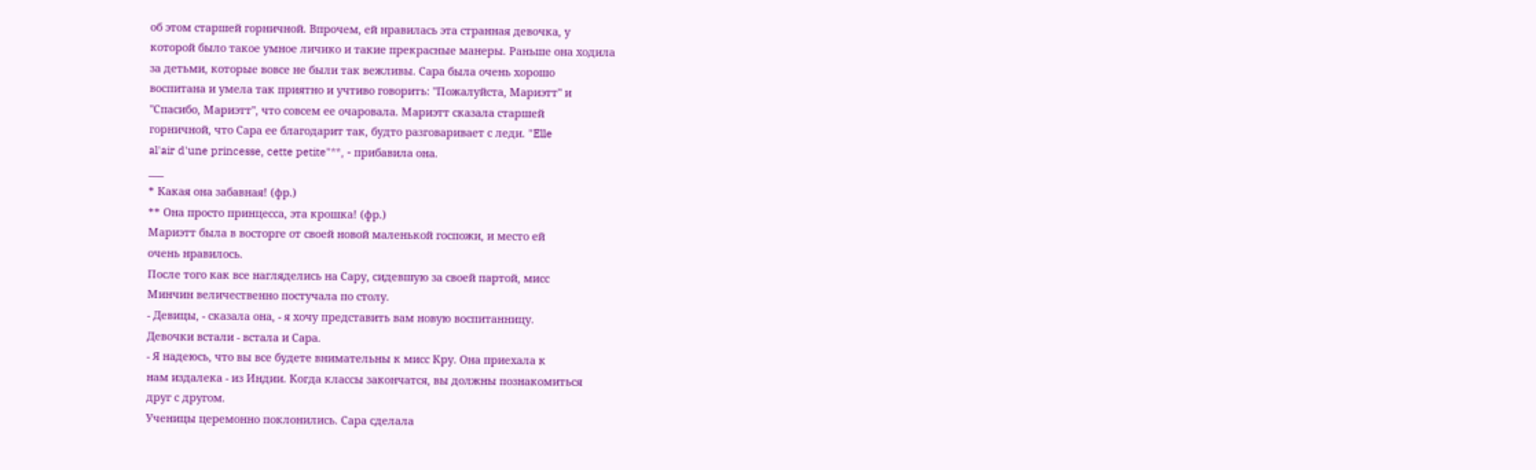об этом старшей горничной. Впрочем, ей нравилась эта странная девочка, у
которой было такое умное личико и такие прекрасные манеры. Раньше она ходила
за детьми, которые вовсе не были так вежливы. Сара была очень хорошо
воспитана и умела так приятно и учтиво говорить: "Пожалуйста, Мариэтт" и
"Спасибо, Мариэтт", что совсем ее очаровала. Мариэтт сказала старшей
горничной, что Сара ее благодарит так, будто разговаривает с леди. "Elle
al'air d'une princesse, cette petite"**, - прибавила она.
___
* Какая она забавная! (фр.)
** Она просто принцесса, эта крошка! (фр.)
Мариэтт была в восторге от своей новой маленькой госпожи, и место ей
очень нравилось.
После того как все нагляделись на Сару, сидевшую за своей партой, мисс
Минчин величественно постучала по столу.
- Девицы, - сказала она, - я хочу представить вам новую воспитанницу.
Девочки встали - встала и Сара.
- Я надеюсь, что вы все будете внимательны к мисс Кру. Она приехала к
нам издалека - из Индии. Когда классы закончатся, вы должны познакомиться
друг с другом.
Ученицы церемонно поклонились. Сара сделала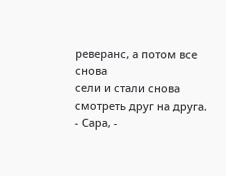реверанс, а потом все снова
сели и стали снова смотреть друг на друга.
- Сара, -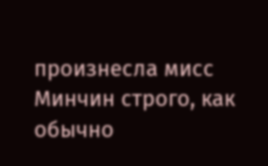произнесла мисс Минчин строго, как обычно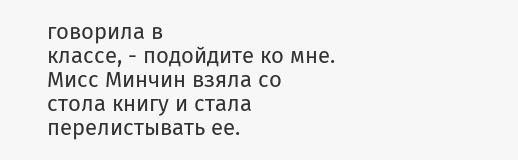говорила в
классе, - подойдите ко мне.
Мисс Минчин взяла со стола книгу и стала перелистывать ее.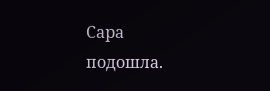Сара
подошла.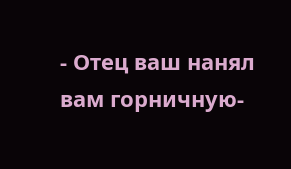- Отец ваш нанял вам горничную-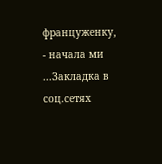француженку, - начала ми
...Закладка в соц.сетях